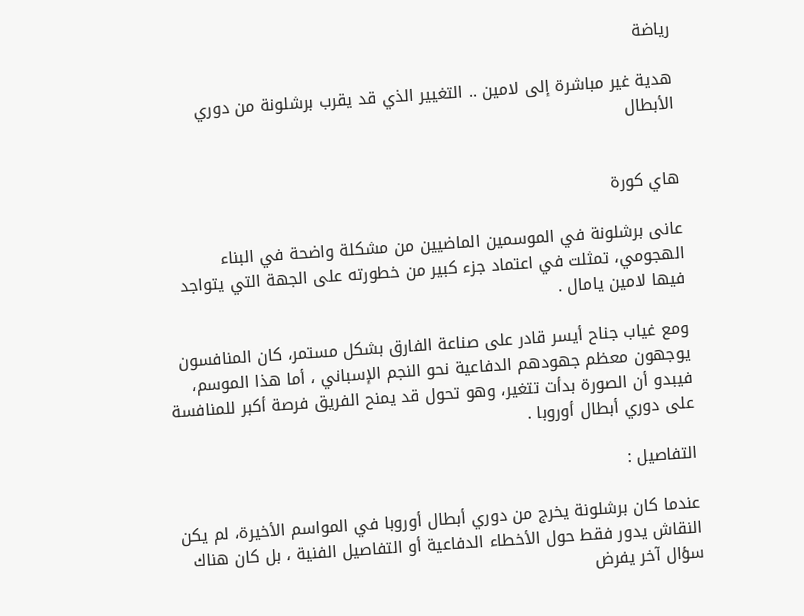رياضة

هدية غير مباشرة إلى لامين .. التغيير الذي قد يقرب برشلونة من دوري الأبطال


هاي كورة

عانى برشلونة في الموسمين الماضيين من مشكلة واضحة في البناء الهجومي، تمثلت في اعتماد جزء كبير من خطورته على الجهة التي يتواجد فيها لامين يامال .

ومع غياب جناح أيسر قادر على صناعة الفارق بشكل مستمر، كان المنافسون يوجهون معظم جهودهم الدفاعية نحو النجم الإسباني ، أما هذا الموسم، فيبدو أن الصورة بدأت تتغير، وهو تحول قد يمنح الفريق فرصة أكبر للمنافسة على دوري أبطال أوروبا .

التفاصيل :

عندما كان برشلونة يخرج من دوري أبطال أوروبا في المواسم الأخيرة، لم يكن النقاش يدور فقط حول الأخطاء الدفاعية أو التفاصيل الفنية ، بل كان هناك سؤال آخر يفرض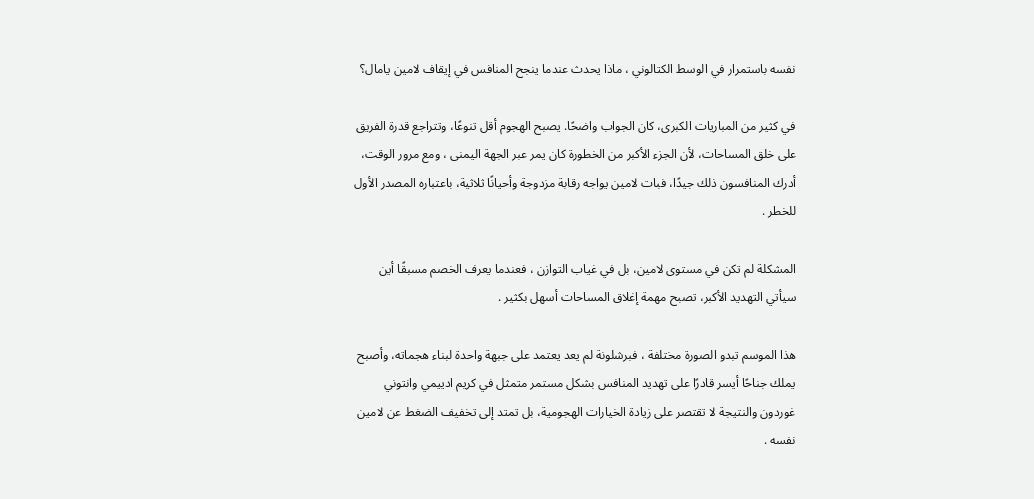نفسه باستمرار في الوسط الكتالوني ، ماذا يحدث عندما ينجح المنافس في إيقاف لامين يامال؟

في كثير من المباريات الكبرى، كان الجواب واضحًا. يصبح الهجوم أقل تنوعًا، وتتراجع قدرة الفريق على خلق المساحات، لأن الجزء الأكبر من الخطورة كان يمر عبر الجهة اليمنى ، ومع مرور الوقت، أدرك المنافسون ذلك جيدًا، فبات لامين يواجه رقابة مزدوجة وأحيانًا ثلاثية، باعتباره المصدر الأول للخطر .

المشكلة لم تكن في مستوى لامين، بل في غياب التوازن ، فعندما يعرف الخصم مسبقًا أين سيأتي التهديد الأكبر، تصبح مهمة إغلاق المساحات أسهل بكثير .

هذا الموسم تبدو الصورة مختلفة ، فبرشلونة لم يعد يعتمد على جبهة واحدة لبناء هجماته، وأصبح يملك جناحًا أيسر قادرًا على تهديد المنافس بشكل مستمر متمثل في كريم ادييمي وانتوني غوردون والنتيجة لا تقتصر على زيادة الخيارات الهجومية، بل تمتد إلى تخفيف الضغط عن لامين نفسه .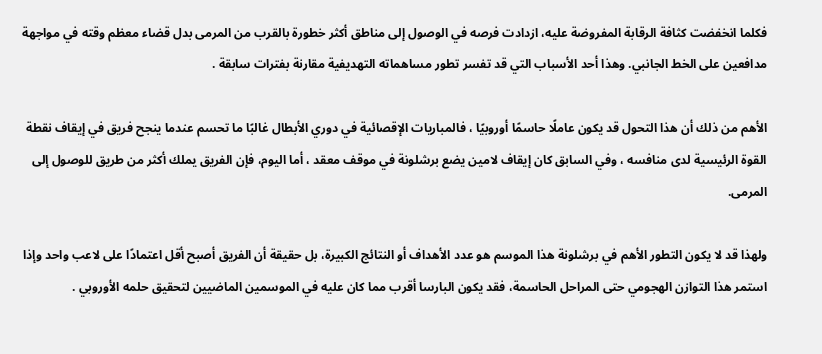فكلما انخفضت كثافة الرقابة المفروضة عليه، ازدادت فرصه في الوصول إلى مناطق أكثر خطورة بالقرب من المرمى بدل قضاء معظم وقته في مواجهة مدافعين على الخط الجانبي. وهذا أحد الأسباب التي قد تفسر تطور مساهماته التهديفية مقارنة بفترات سابقة .

الأهم من ذلك أن هذا التحول قد يكون عاملًا حاسمًا أوروبيًا ، فالمباريات الإقصائية في دوري الأبطال غالبًا ما تحسم عندما ينجح فريق في إيقاف نقطة القوة الرئيسية لدى منافسه ، وفي السابق كان إيقاف لامين يضع برشلونة في موقف معقد ، أما اليوم، فإن الفريق يملك أكثر من طريق للوصول إلى المرمى.

ولهذا قد لا يكون التطور الأهم في برشلونة هذا الموسم هو عدد الأهداف أو النتائج الكبيرة، بل حقيقة أن الفريق أصبح أقل اعتمادًا على لاعب واحد وإذا استمر هذا التوازن الهجومي حتى المراحل الحاسمة، فقد يكون البارسا أقرب مما كان عليه في الموسمين الماضيين لتحقيق حلمه الأوروبي .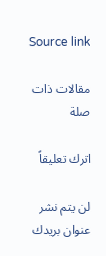Source link

مقالات ذات صلة

اترك تعليقاً

لن يتم نشر عنوان بريدك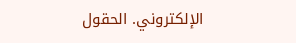الإلكتروني. الحقول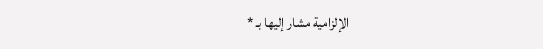الإلزامية مشار إليها بـ *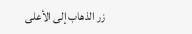زر الذهاب إلى الأعلى